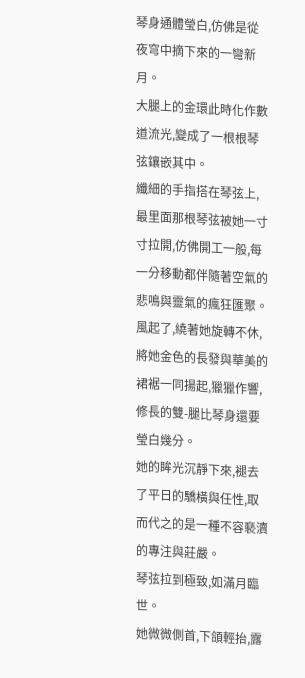琴身通體瑩白,仿佛是從夜穹中摘下來的一彎新月。
大腿上的金環此時化作數道流光,變成了一根根琴弦鑲嵌其中。
纖細的手指搭在琴弦上,最里面那根琴弦被她一寸寸拉開,仿佛開工一般,每一分移動都伴隨著空氣的悲鳴與靈氣的瘋狂匯聚。
風起了,繞著她旋轉不休,將她金色的長發與華美的裙裾一同揚起,獵獵作響,修長的雙-腿比琴身還要瑩白幾分。
她的眸光沉靜下來,褪去了平日的驕橫與任性,取而代之的是一種不容褻瀆的專注與莊嚴。
琴弦拉到極致,如滿月臨世。
她微微側首,下頜輕抬,露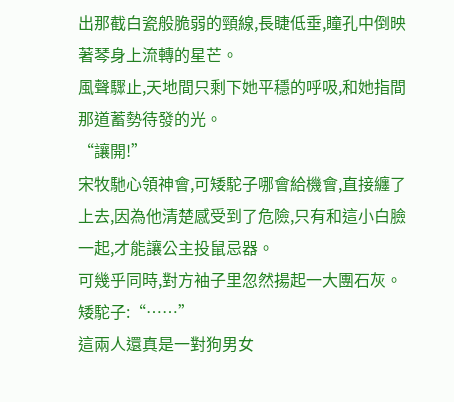出那截白瓷般脆弱的頸線,長睫低垂,瞳孔中倒映著琴身上流轉的星芒。
風聲驟止,天地間只剩下她平穩的呼吸,和她指間那道蓄勢待發的光。
“讓開!”
宋牧馳心領神會,可矮駝子哪會給機會,直接纏了上去,因為他清楚感受到了危險,只有和這小白臉一起,才能讓公主投鼠忌器。
可幾乎同時,對方袖子里忽然揚起一大團石灰。
矮駝子:“……”
這兩人還真是一對狗男女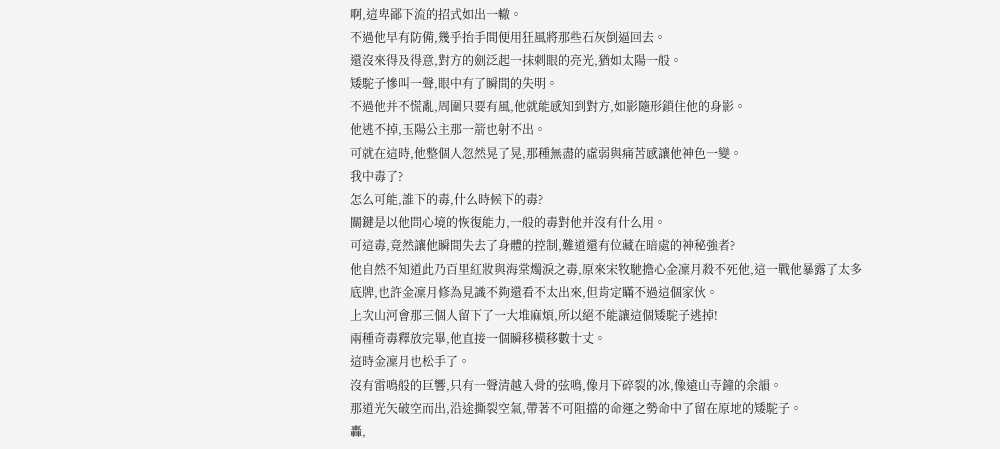啊,這卑鄙下流的招式如出一轍。
不過他早有防備,幾乎抬手間便用狂風將那些石灰倒逼回去。
還沒來得及得意,對方的劍泛起一抹刺眼的亮光,猶如太陽一般。
矮駝子慘叫一聲,眼中有了瞬間的失明。
不過他并不慌亂,周圍只要有風,他就能感知到對方,如影隨形鎖住他的身影。
他逃不掉,玉陽公主那一箭也射不出。
可就在這時,他整個人忽然晃了晃,那種無盡的虛弱與痛苦感讓他神色一變。
我中毒了?
怎么可能,誰下的毒,什么時候下的毒?
關鍵是以他問心境的恢復能力,一般的毒對他并沒有什么用。
可這毒,竟然讓他瞬間失去了身體的控制,難道還有位藏在暗處的神秘強者?
他自然不知道此乃百里紅妝與海棠燭淚之毒,原來宋牧馳擔心金凜月殺不死他,這一戰他暴露了太多底牌,也許金凜月修為見識不夠還看不太出來,但肯定瞞不過這個家伙。
上次山河會那三個人留下了一大堆麻煩,所以絕不能讓這個矮駝子逃掉!
兩種奇毒釋放完畢,他直接一個瞬移橫移數十丈。
這時金凜月也松手了。
沒有雷鳴般的巨響,只有一聲清越入骨的弦鳴,像月下碎裂的冰,像遠山寺鐘的余韻。
那道光矢破空而出,沿途撕裂空氣,帶著不可阻擋的命運之勢命中了留在原地的矮駝子。
轟,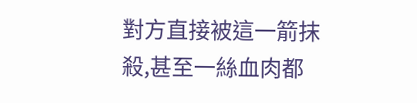對方直接被這一箭抹殺,甚至一絲血肉都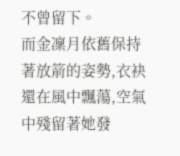不曾留下。
而金凜月依舊保持著放箭的姿勢,衣袂還在風中飄蕩,空氣中殘留著她發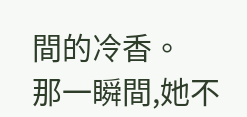間的冷香。
那一瞬間,她不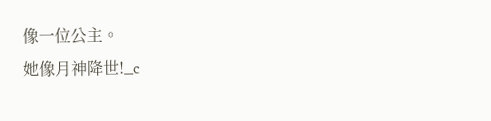像一位公主。
她像月神降世!_c